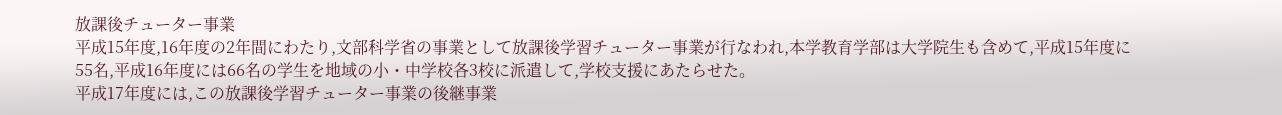放課後チューター事業
平成15年度,16年度の2年間にわたり,文部科学省の事業として放課後学習チューター事業が行なわれ,本学教育学部は大学院生も含めて,平成15年度に55名,平成16年度には66名の学生を地域の小・中学校各3校に派遣して,学校支援にあたらせた。
平成17年度には,この放課後学習チューター事業の後継事業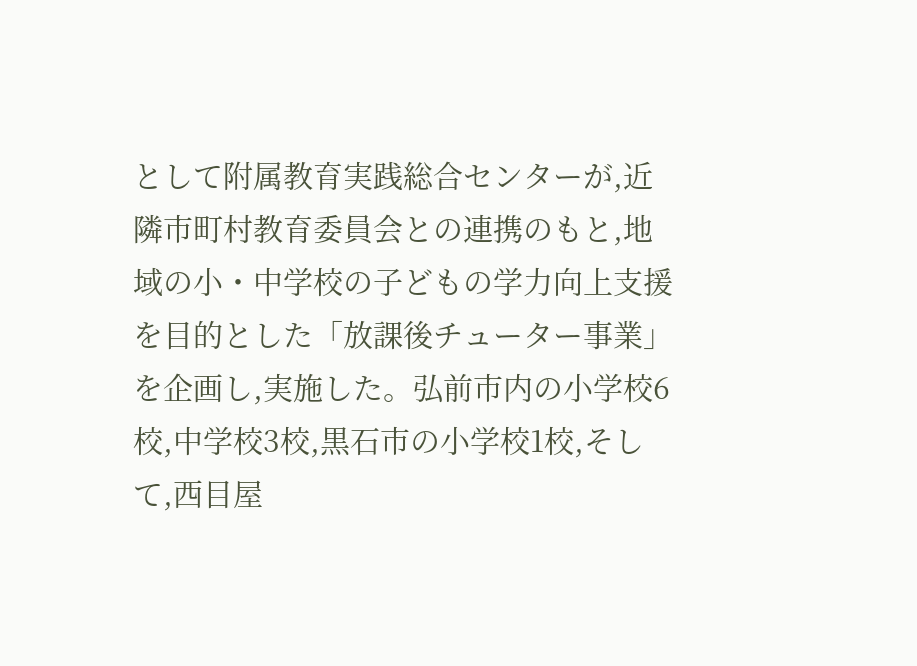として附属教育実践総合センターが,近隣市町村教育委員会との連携のもと,地域の小・中学校の子どもの学力向上支援を目的とした「放課後チューター事業」を企画し,実施した。弘前市内の小学校6校,中学校3校,黒石市の小学校1校,そして,西目屋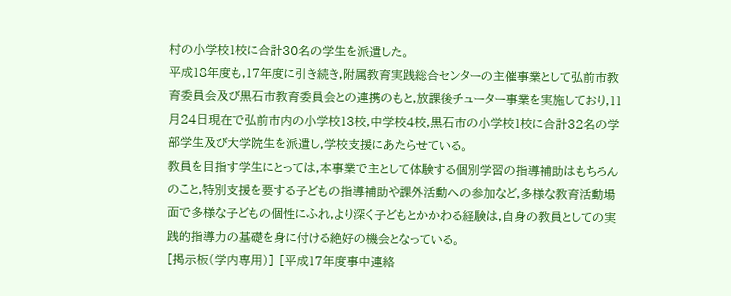村の小学校1校に合計30名の学生を派遣した。
平成18年度も,17年度に引き続き,附属教育実践総合センターの主催事業として弘前市教育委員会及び黒石市教育委員会との連携のもと,放課後チューター事業を実施しており,11月24日現在で弘前市内の小学校13校,中学校4校,黒石市の小学校1校に合計32名の学部学生及び大学院生を派遣し,学校支援にあたらせている。
教員を目指す学生にとっては,本事業で主として体験する個別学習の指導補助はもちろんのこと,特別支援を要する子どもの指導補助や課外活動への参加など,多様な教育活動場面で多様な子どもの個性にふれ,より深く子どもとかかわる経験は,自身の教員としての実践的指導力の基礎を身に付ける絶好の機会となっている。
[掲示板(学内専用)] [平成17年度事中連絡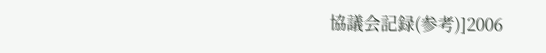協議会記録(参考)]2006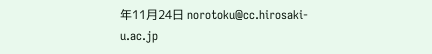年11月24日 norotoku@cc.hirosaki-u.ac.jp